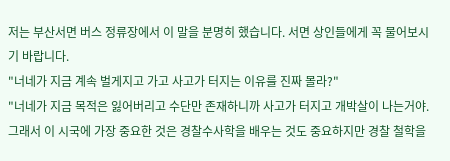저는 부산서면 버스 정류장에서 이 말을 분명히 했습니다. 서면 상인들에게 꼭 물어보시기 바랍니다.
"너네가 지금 계속 벌게지고 가고 사고가 터지는 이유를 진짜 몰라?"
"너네가 지금 목적은 잃어버리고 수단만 존재하니까 사고가 터지고 개박살이 나는거야. 그래서 이 시국에 가장 중요한 것은 경찰수사학을 배우는 것도 중요하지만 경찰 철학을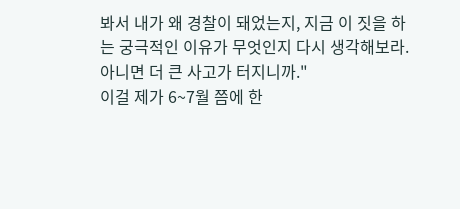봐서 내가 왜 경찰이 돼었는지, 지금 이 짓을 하는 궁극적인 이유가 무엇인지 다시 생각해보라. 아니면 더 큰 사고가 터지니까."
이걸 제가 6~7월 쯤에 한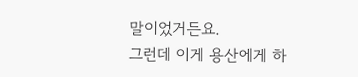말이었거든요.
그런데 이게 용산에게 하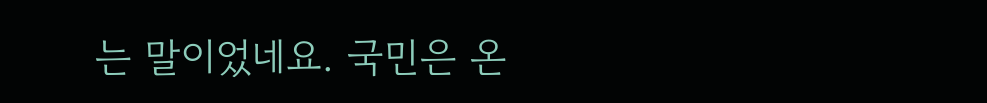는 말이었네요. 국민은 온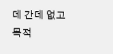데 간데 없고 목적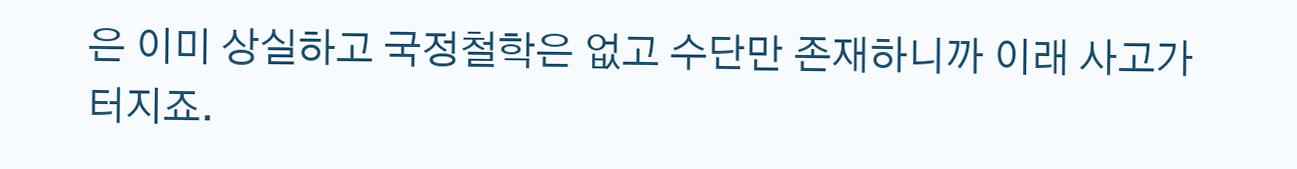은 이미 상실하고 국정철학은 없고 수단만 존재하니까 이래 사고가 터지죠.